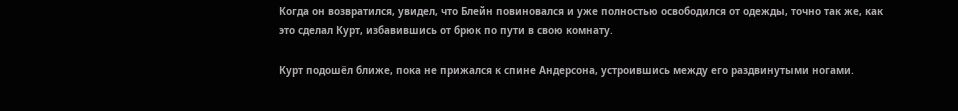Когда он возвратился, увидел, что Блейн повиновался и уже полностью освободился от одежды, точно так же, как это сделал Курт, избавившись от брюк по пути в свою комнату.

Курт подошёл ближе, пока не прижался к спине Андерсона, устроившись между его раздвинутыми ногами.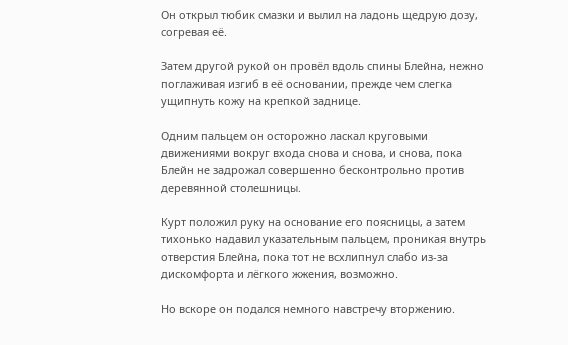Он открыл тюбик смазки и вылил на ладонь щедрую дозу, согревая её.

Затем другой рукой он провёл вдоль спины Блейна, нежно поглаживая изгиб в её основании, прежде чем слегка ущипнуть кожу на крепкой заднице.

Одним пальцем он осторожно ласкал круговыми движениями вокруг входа снова и снова, и снова, пока Блейн не задрожал совершенно бесконтрольно против деревянной столешницы.

Курт положил руку на основание его поясницы, а затем тихонько надавил указательным пальцем, проникая внутрь отверстия Блейна, пока тот не всхлипнул слабо из-за дискомфорта и лёгкого жжения, возможно.

Но вскоре он подался немного навстречу вторжению.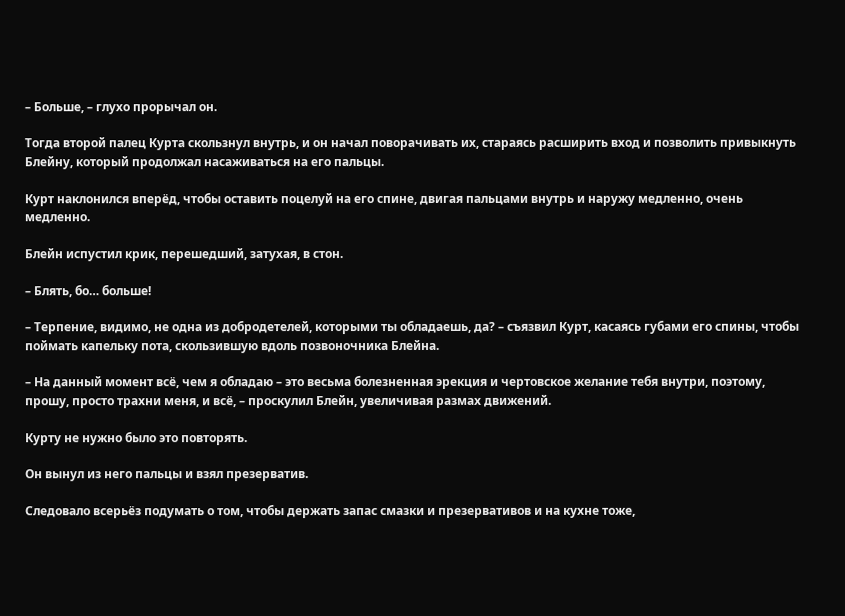– Больше, – глухо прорычал он.

Тогда второй палец Курта скользнул внутрь, и он начал поворачивать их, стараясь расширить вход и позволить привыкнуть Блейну, который продолжал насаживаться на его пальцы.

Курт наклонился вперёд, чтобы оставить поцелуй на его спине, двигая пальцами внутрь и наружу медленно, очень медленно.

Блейн испустил крик, перешедший, затухая, в стон.

– Блять, бо… больше!

– Терпение, видимо, не одна из добродетелей, которыми ты обладаешь, да? – съязвил Курт, касаясь губами его спины, чтобы поймать капельку пота, скользившую вдоль позвоночника Блейна.

– На данный момент всё, чем я обладаю – это весьма болезненная эрекция и чертовское желание тебя внутри, поэтому, прошу, просто трахни меня, и всё, – проскулил Блейн, увеличивая размах движений.

Курту не нужно было это повторять.

Он вынул из него пальцы и взял презерватив.

Следовало всерьёз подумать о том, чтобы держать запас смазки и презервативов и на кухне тоже,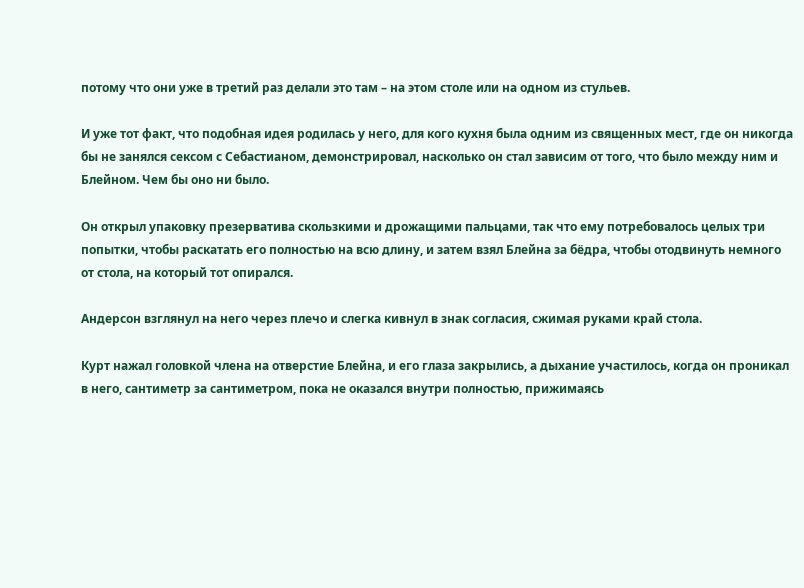потому что они уже в третий раз делали это там – на этом столе или на одном из стульев.

И уже тот факт, что подобная идея родилась у него, для кого кухня была одним из священных мест, где он никогда бы не занялся сексом с Себастианом, демонстрировал, насколько он стал зависим от того, что было между ним и Блейном. Чем бы оно ни было.

Он открыл упаковку презерватива скользкими и дрожащими пальцами, так что ему потребовалось целых три попытки, чтобы раскатать его полностью на всю длину, и затем взял Блейна за бёдра, чтобы отодвинуть немного от стола, на который тот опирался.

Андерсон взглянул на него через плечо и слегка кивнул в знак согласия, сжимая руками край стола.

Курт нажал головкой члена на отверстие Блейна, и его глаза закрылись, а дыхание участилось, когда он проникал в него, сантиметр за сантиметром, пока не оказался внутри полностью, прижимаясь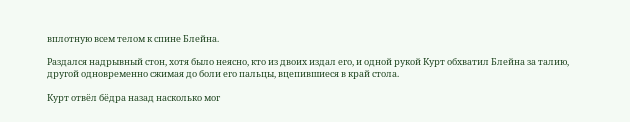вплотную всем телом к спине Блейна.

Раздался надрывный стон, хотя было неясно, кто из двоих издал его, и одной рукой Курт обхватил Блейна за талию, другой одновременно сжимая до боли его пальцы, вцепившиеся в край стола.

Курт отвёл бёдра назад насколько мог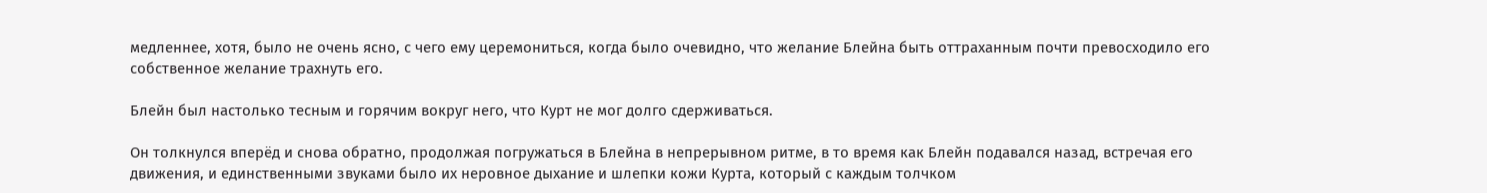медленнее, хотя, было не очень ясно, с чего ему церемониться, когда было очевидно, что желание Блейна быть оттраханным почти превосходило его собственное желание трахнуть его.

Блейн был настолько тесным и горячим вокруг него, что Курт не мог долго сдерживаться.

Он толкнулся вперёд и снова обратно, продолжая погружаться в Блейна в непрерывном ритме, в то время как Блейн подавался назад, встречая его движения, и единственными звуками было их неровное дыхание и шлепки кожи Курта, который с каждым толчком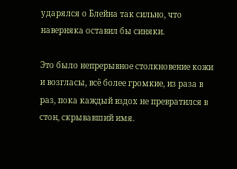ударялся о Блейна так сильно, что наверняка оставил бы синяки.

Это было непрерывное столкновение кожи и возгласы, всё более громкие, из раза в раз, пока каждый вздох не превратился в стон, скрывавший имя.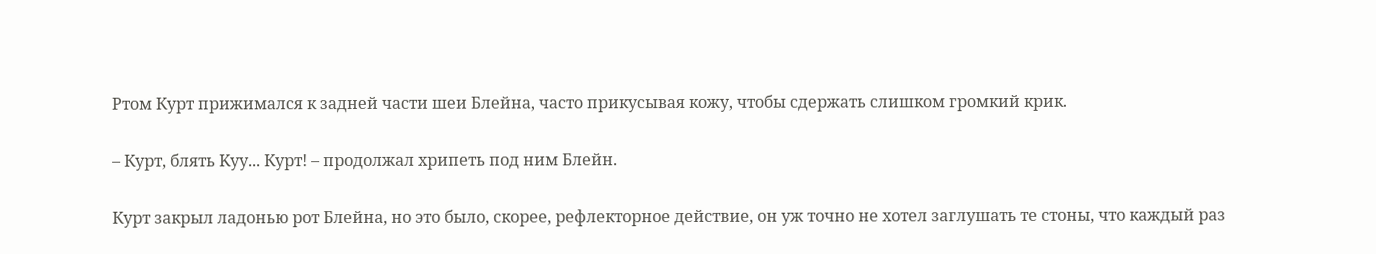Ртом Курт прижимался к задней части шеи Блейна, часто прикусывая кожу, чтобы сдержать слишком громкий крик.

– Курт, блять Kуу... Курт! – продолжал хрипеть под ним Блейн.

Курт закрыл ладонью рот Блейна, но это было, скорее, рефлекторное действие, он уж точно не хотел заглушать те стоны, что каждый раз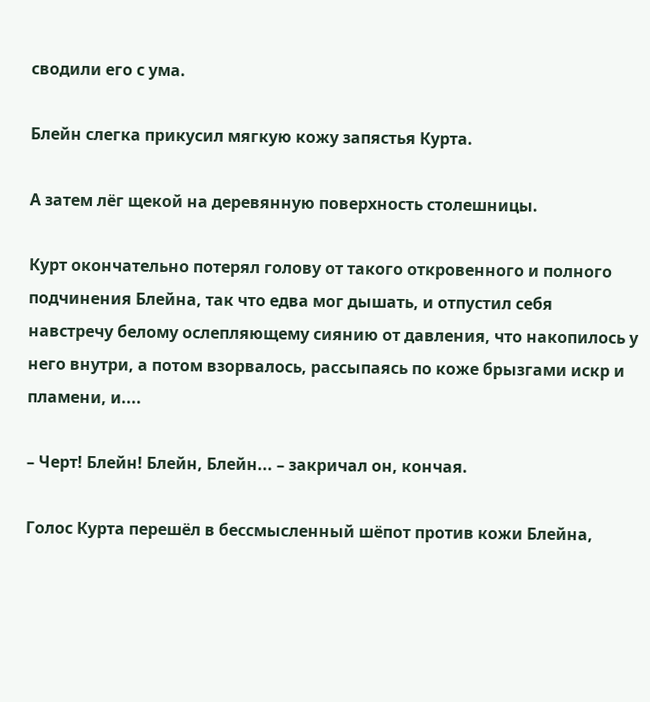сводили его с ума.

Блейн слегка прикусил мягкую кожу запястья Курта.

А затем лёг щекой на деревянную поверхность столешницы.

Курт окончательно потерял голову от такого откровенного и полного подчинения Блейна, так что едва мог дышать, и отпустил себя навстречу белому ослепляющему сиянию от давления, что накопилось у него внутри, а потом взорвалось, рассыпаясь по коже брызгами искр и пламени, и....

– Черт! Блейн! Блейн, Блейн... – закричал он, кончая.

Голос Курта перешёл в бессмысленный шёпот против кожи Блейна,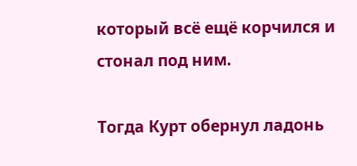который всё ещё корчился и стонал под ним.

Тогда Курт обернул ладонь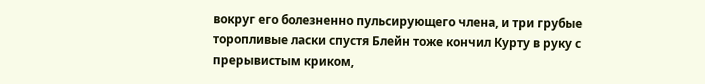вокруг его болезненно пульсирующего члена, и три грубые торопливые ласки спустя Блейн тоже кончил Курту в руку с прерывистым криком,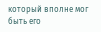который вполне мог быть его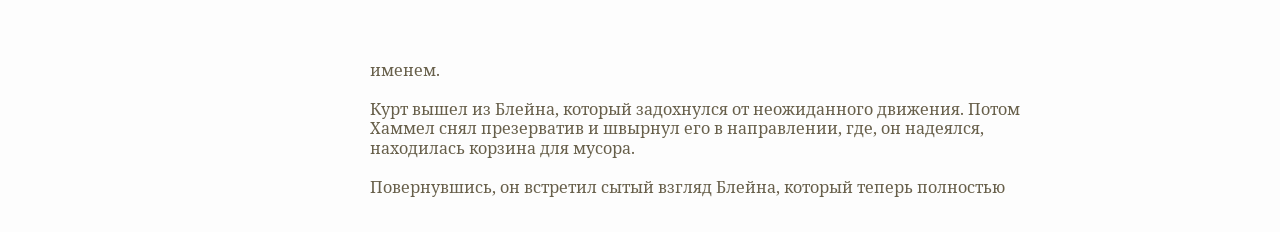именем.

Курт вышел из Блейна, который задохнулся от неожиданного движения. Потом Хаммел снял презерватив и швырнул его в направлении, где, он надеялся, находилась корзина для мусора.

Повернувшись, он встретил сытый взгляд Блейна, который теперь полностью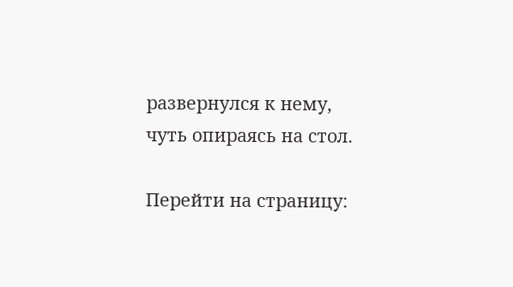развернулся к нему, чуть опираясь на стол.

Перейти на страницу: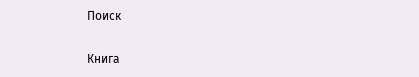Поиск

Книга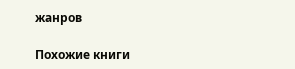жанров

Похожие книги